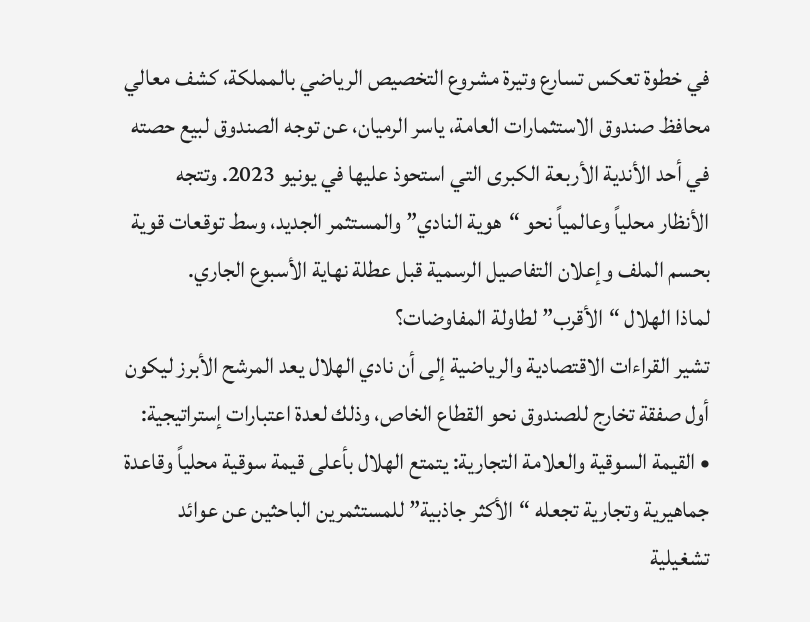في خطوة تعكس تسارع وتيرة مشروع التخصيص الرياضي بالمملكة، كشف معالي محافظ صندوق الاستثمارات العامة، ياسر الرميان، عن توجه الصندوق لبيع حصته في أحد الأندية الأربعة الكبرى التي استحوذ عليها في يونيو 2023. وتتجه الأنظار محلياً وعالمياً نحو “هوية النادي” والمستثمر الجديد، وسط توقعات قوية بحسم الملف وإعلان التفاصيل الرسمية قبل عطلة نهاية الأسبوع الجاري.
لماذا الهلال “الأقرب” لطاولة المفاوضات؟
تشير القراءات الاقتصادية والرياضية إلى أن نادي الهلال يعد المرشح الأبرز ليكون أول صفقة تخارج للصندوق نحو القطاع الخاص، وذلك لعدة اعتبارات إستراتيجية:
• القيمة السوقية والعلامة التجارية: يتمتع الهلال بأعلى قيمة سوقية محلياً وقاعدة جماهيرية وتجارية تجعله “الأكثر جاذبية” للمستثمرين الباحثين عن عوائد تشغيلية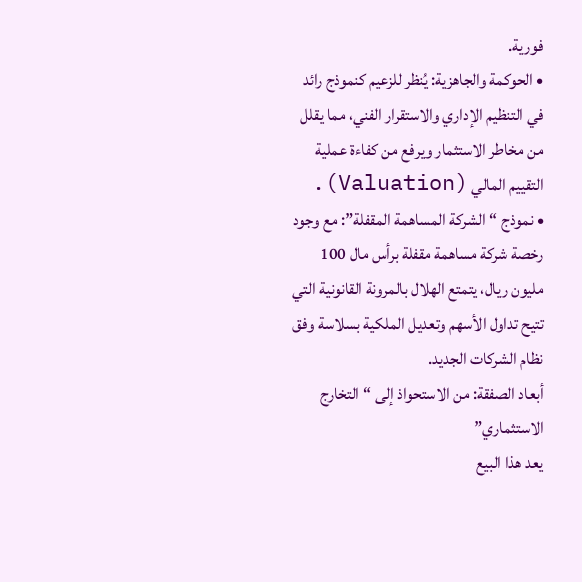فورية.
• الحوكمة والجاهزية: يُنظر للزعيم كنموذج رائد في التنظيم الإداري والاستقرار الفني، مما يقلل من مخاطر الاستثمار ويرفع من كفاءة عملية التقييم المالي (Valuation).
• نموذج “الشركة المساهمة المقفلة”: مع وجود رخصة شركة مساهمة مقفلة برأس مال 100 مليون ريال، يتمتع الهلال بالمرونة القانونية التي تتيح تداول الأسهم وتعديل الملكية بسلاسة وفق نظام الشركات الجديد.
أبعاد الصفقة: من الاستحواذ إلى “التخارج الاستثماري”
يعد هذا البيع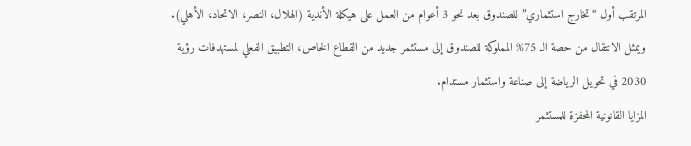المرتقب أول “تخارج استثماري” للصندوق بعد نحو 3 أعوام من العمل على هيكلة الأندية (الهلال، النصر، الاتحاد، الأهلي). ويمثل الانتقال من حصة الـ 75% المملوكة للصندوق إلى مستثمر جديد من القطاع الخاص، التطبيق الفعلي لمستهدفات رؤية 2030 في تحويل الرياضة إلى صناعة واستثمار مستدام.
المزايا القانونية المحفزة للمستثمر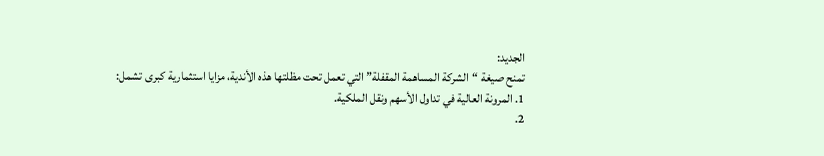الجديد:
تمنح صيغة “الشركة المساهمة المقفلة” التي تعمل تحت مظلتها هذه الأندية، مزايا استثمارية كبرى تشمل:
1. المرونة العالية في تداول الأسهم ونقل الملكية.
2.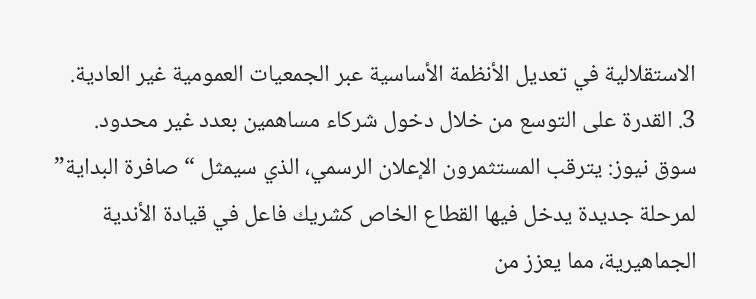الاستقلالية في تعديل الأنظمة الأساسية عبر الجمعيات العمومية غير العادية.
3. القدرة على التوسع من خلال دخول شركاء مساهمين بعدد غير محدود.
سوق نيوز: يترقب المستثمرون الإعلان الرسمي، الذي سيمثل “صافرة البداية” لمرحلة جديدة يدخل فيها القطاع الخاص كشريك فاعل في قيادة الأندية الجماهيرية، مما يعزز من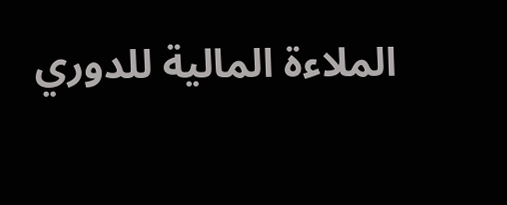الملاءة المالية للدوري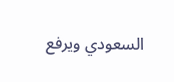السعودي ويرفع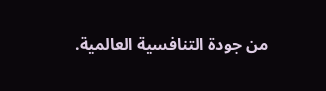من جودة التنافسية العالمية.